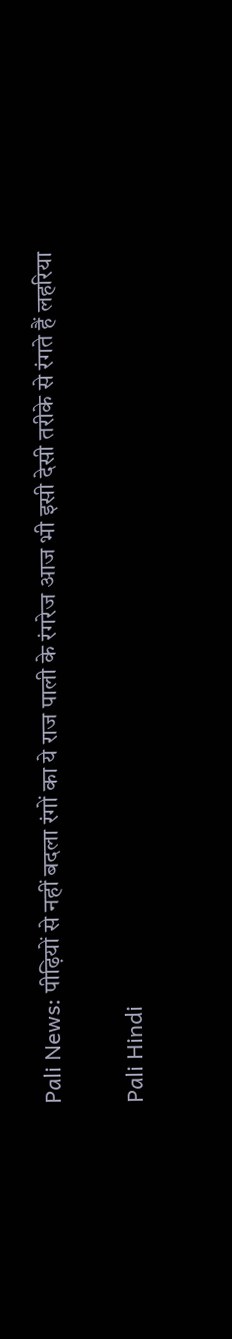Pali News: पीढ़ियों से नहीं बदला रंगों का ये राज पाली के रंगरेज आज भी इसी देसी तरीके से रंगते हैं लहरिया

Pali Hindi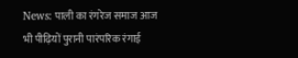News: पाली का रंगरेज समाज आज भी पीढ़ियों पुरानी पारंपरिक रंगाई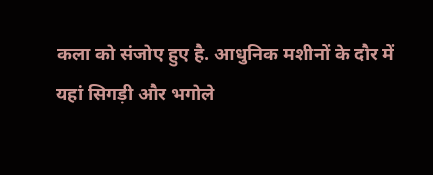कला को संजोए हुए है. आधुनिक मशीनों के दौर में यहां सिगड़ी और भगोले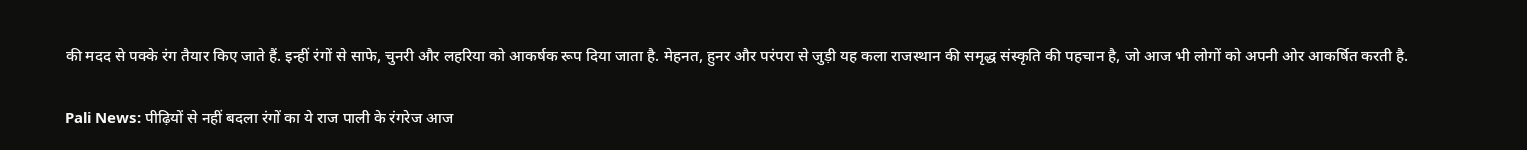की मदद से पक्के रंग तैयार किए जाते हैं. इन्हीं रंगों से साफे, चुनरी और लहरिया को आकर्षक रूप दिया जाता है. मेहनत, हुनर और परंपरा से जुड़ी यह कला राजस्थान की समृद्ध संस्कृति की पहचान है, जो आज भी लोगों को अपनी ओर आकर्षित करती है.

Pali News: पीढ़ियों से नहीं बदला रंगों का ये राज पाली के रंगरेज आज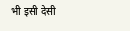भी इसी देसी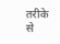तरीके से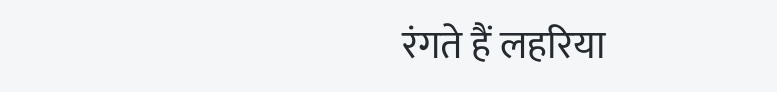रंगते हैं लहरिया